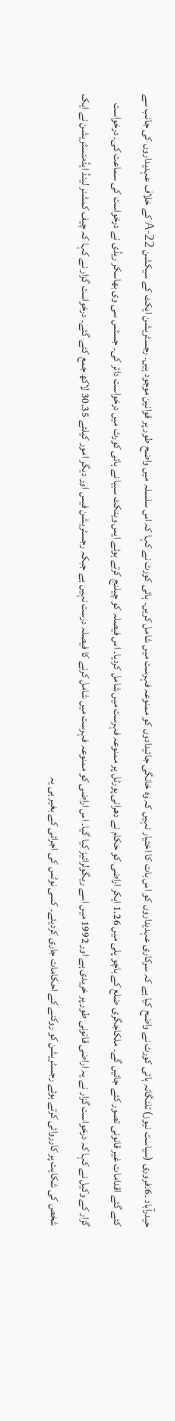حیدرآباد ۔6۔فروری (سیاست نیوز) تلنگانہ ہائی کورٹ نے واضح کیا ہے کہ سرکاری عہدیداروں کو اس بات کا اختیار نہیں کہ وہ خانگی جائیدادوں کو ممنوعہ فہرست میں شامل کریں۔ ہائی کورٹ نے کہا کہ اس سلسلہ میں واضح طور پر قوانین موجود ہیں۔ رجسٹریشن ایکٹ کے سیکشن 22-A کے خلاف عہدیداروں کی جانب سے کئے گئے اقدامات غیر قانونی تصور کئے جائیں گے۔ ملکاجگری ضلع کے باچو پلی میں 1.26 ایکر اراضی کو حکام نے دھرانی پورٹل پر ممنوعہ فہرست میں شامل کردیا۔ اس فیصلہ کو چیلنج کرتے ہوئے ایس وینکٹ سبیا نے ہائی کورٹ میں درخواست دائر کی۔ جسٹس سی وی بھاسکر ریڈی نے درخواست کی سماعت کی۔ درخواست گزار کے وکیل نے کہا کہ درخواست گزار نے یہ اراضی قانونی طور پر خریدی ہے اور 1992 میں اسے ریگولرائیز کیا گیا۔ اس اراضی کو ممنوعہ فہرست میں شامل کرنے کا فیصلہ درست نہیں ہے جبکہ رجسٹریشن فیس اور دیگر امور کیلئے 30.35 لاکھ جمع کئے گئے۔ درخواست گزار نے کہا کہ چیف کمشنر لینڈ ایڈمنسٹریشن نے ایک شخص کی شکایت پر کارروائی کرتے ہوئے رجسٹریشن کو روکنے کے احکامات جاری کردیئے۔ کسی نوٹس کی اجرائی کے بغیر ہی یہ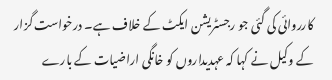کارروائی کی گئی جو رجسٹریشن ایکٹ کے خلاف ہے۔ درخواست گزار کے وکیل نے کہا کہ عہدیداروں کو خانگی اراضیات کے بارے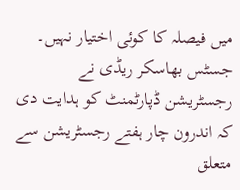میں فیصلہ کا کوئی اختیار نہیں۔ جسٹس بھاسکر ریڈی نے رجسٹریشن ڈپارٹمنٹ کو ہدایت دی کہ اندرون چار ہفتے رجسٹریشن سے متعلق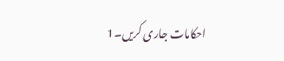احکامات جاری کریں۔1